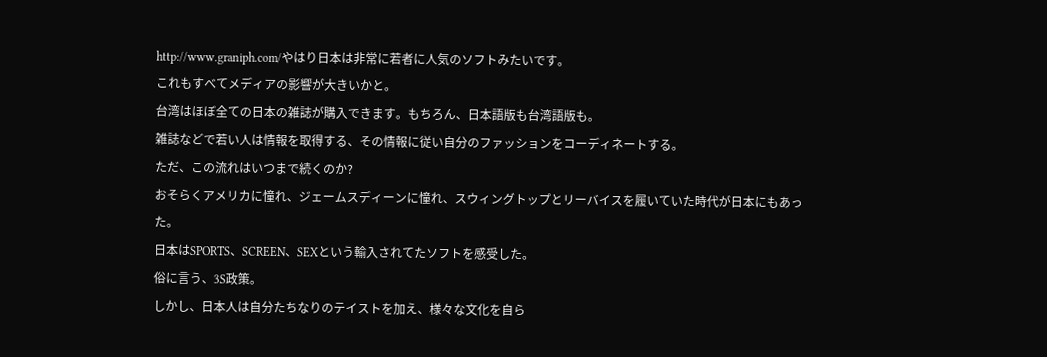http://www.graniph.com/やはり日本は非常に若者に人気のソフトみたいです。
これもすべてメディアの影響が大きいかと。
台湾はほぼ全ての日本の雑誌が購入できます。もちろん、日本語版も台湾語版も。
雑誌などで若い人は情報を取得する、その情報に従い自分のファッションをコーディネートする。
ただ、この流れはいつまで続くのか?
おそらくアメリカに憧れ、ジェームスディーンに憧れ、スウィングトップとリーバイスを履いていた時代が日本にもあった。
日本はSPORTS、SCREEN、SEXという輸入されてたソフトを感受した。
俗に言う、3S政策。
しかし、日本人は自分たちなりのテイストを加え、様々な文化を自ら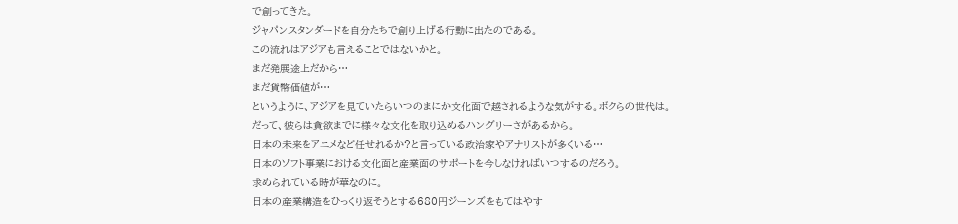で創ってきた。
ジャパンスタンダードを自分たちで創り上げる行動に出たのである。
この流れはアジアも言えることではないかと。
まだ発展途上だから…
まだ貨幣価値が…
というように、アジアを見ていたらいつのまにか文化面で越されるような気がする。ボクらの世代は。
だって、彼らは貪欲までに様々な文化を取り込めるハングリーさがあるから。
日本の未来をアニメなど任せれるか?と言っている政治家やアナリストが多くいる…
日本のソフト事業における文化面と産業面のサポートを今しなければいつするのだろう。
求められている時が華なのに。
日本の産業構造をひっくり返そうとする680円ジーンズをもてはやす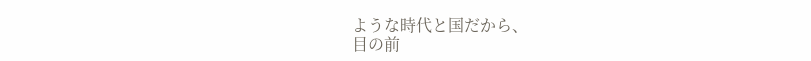ような時代と国だから、
目の前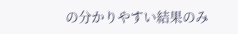の分かりやすい結果のみ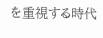を重視する時代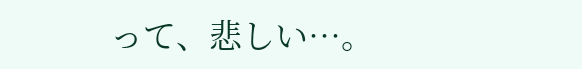って、悲しい…。